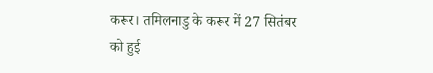करूर। तमिलनाडु के करूर में 27 सितंबर को हुई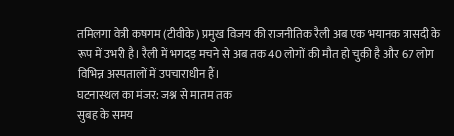तमिलगा वेत्री कषगम (टीवीके) प्रमुख विजय की राजनीतिक रैली अब एक भयानक त्रासदी के रूप में उभरी है। रैली में भगदड़ मचने से अब तक 40 लोगों की मौत हो चुकी है और 67 लोग विभिन्न अस्पतालों में उपचाराधीन हैं।
घटनास्थल का मंजर: जश्न से मातम तक
सुबह के समय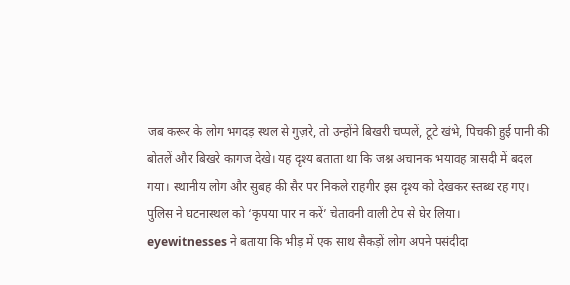जब करूर के लोग भगदड़ स्थल से गुज़रे, तो उन्होंने बिखरी चप्पलें, टूटे खंभे, पिचकी हुई पानी की बोतलें और बिखरे कागज देखे। यह दृश्य बताता था कि जश्न अचानक भयावह त्रासदी में बदल गया। स्थानीय लोग और सुबह की सैर पर निकले राहगीर इस दृश्य को देखकर स्तब्ध रह गए। पुलिस ने घटनास्थल को ‘कृपया पार न करें’ चेतावनी वाली टेप से घेर लिया।
eyewitnesses ने बताया कि भीड़ में एक साथ सैकड़ों लोग अपने पसंदीदा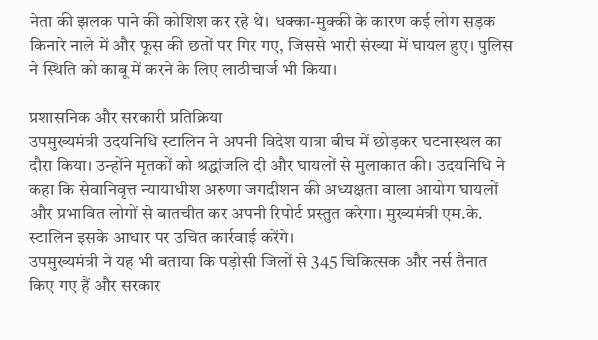नेता की झलक पाने की कोशिश कर रहे थे। धक्का-मुक्की के कारण कई लोग सड़क किनारे नाले में और फूस की छतों पर गिर गए, जिससे भारी संख्या में घायल हुए। पुलिस ने स्थिति को काबू में करने के लिए लाठीचार्ज भी किया।

प्रशासनिक और सरकारी प्रतिक्रिया
उपमुख्यमंत्री उदयनिधि स्टालिन ने अपनी विदेश यात्रा बीच में छोड़कर घटनास्थल का दौरा किया। उन्होंने मृतकों को श्रद्धांजलि दी और घायलों से मुलाकात की। उदयनिधि ने कहा कि सेवानिवृत्त न्यायाधीश अरुणा जगदीशन की अध्यक्षता वाला आयोग घायलों और प्रभावित लोगों से बातचीत कर अपनी रिपोर्ट प्रस्तुत करेगा। मुख्यमंत्री एम.के. स्टालिन इसके आधार पर उचित कार्रवाई करेंगे।
उपमुख्यमंत्री ने यह भी बताया कि पड़ोसी जिलों से 345 चिकित्सक और नर्स तैनात किए गए हैं और सरकार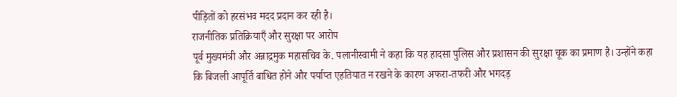पीड़ितों को हरसंभव मदद प्रदान कर रही है।
राजनीतिक प्रतिक्रियाएँ और सुरक्षा पर आरोप
पूर्व मुख्यमंत्री और अन्नाद्रमुक महासचिव के. पलानीस्वामी ने कहा कि यह हादसा पुलिस और प्रशासन की सुरक्षा चूक का प्रमाण है। उन्होंने कहा कि बिजली आपूर्ति बाधित होने और पर्याप्त एहतियात न रखने के कारण अफरा-तफरी और भगदड़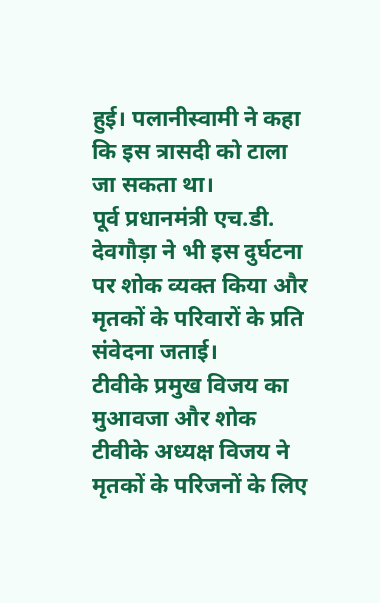हुई। पलानीस्वामी ने कहा कि इस त्रासदी को टाला जा सकता था।
पूर्व प्रधानमंत्री एच.डी. देवगौड़ा ने भी इस दुर्घटना पर शोक व्यक्त किया और मृतकों के परिवारों के प्रति संवेदना जताई।
टीवीके प्रमुख विजय का मुआवजा और शोक
टीवीके अध्यक्ष विजय ने मृतकों के परिजनों के लिए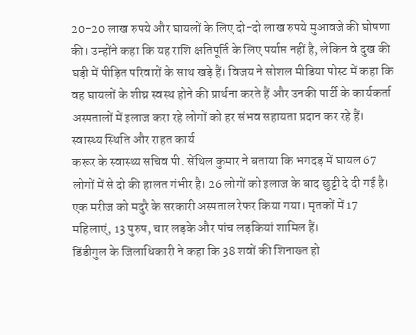20-20 लाख रुपये और घायलों के लिए दो-दो लाख रुपये मुआवजे की घोषणा की। उन्होंने कहा कि यह राशि क्षतिपूर्ति के लिए पर्याप्त नहीं है, लेकिन वे दुख की घड़ी में पीड़ित परिवारों के साथ खड़े हैं। विजय ने सोशल मीडिया पोस्ट में कहा कि वह घायलों के शीघ्र स्वस्थ होने की प्रार्थना करते हैं और उनकी पार्टी के कार्यकर्ता अस्पतालों में इलाज करा रहे लोगों को हर संभव सहायता प्रदान कर रहे हैं।
स्वास्थ्य स्थिति और राहत कार्य
करूर के स्वास्थ्य सचिव पी. सेंथिल कुमार ने बताया कि भगदड़ में घायल 67 लोगों में से दो की हालत गंभीर है। 26 लोगों को इलाज के बाद छुट्टी दे दी गई है। एक मरीज को मदुरै के सरकारी अस्पताल रेफर किया गया। मृतकों में 17 महिलाएं, 13 पुरुष, चार लड़के और पांच लड़कियां शामिल हैं।
डिंडीगुल के जिलाधिकारी ने कहा कि 38 शवों की शिनाख्त हो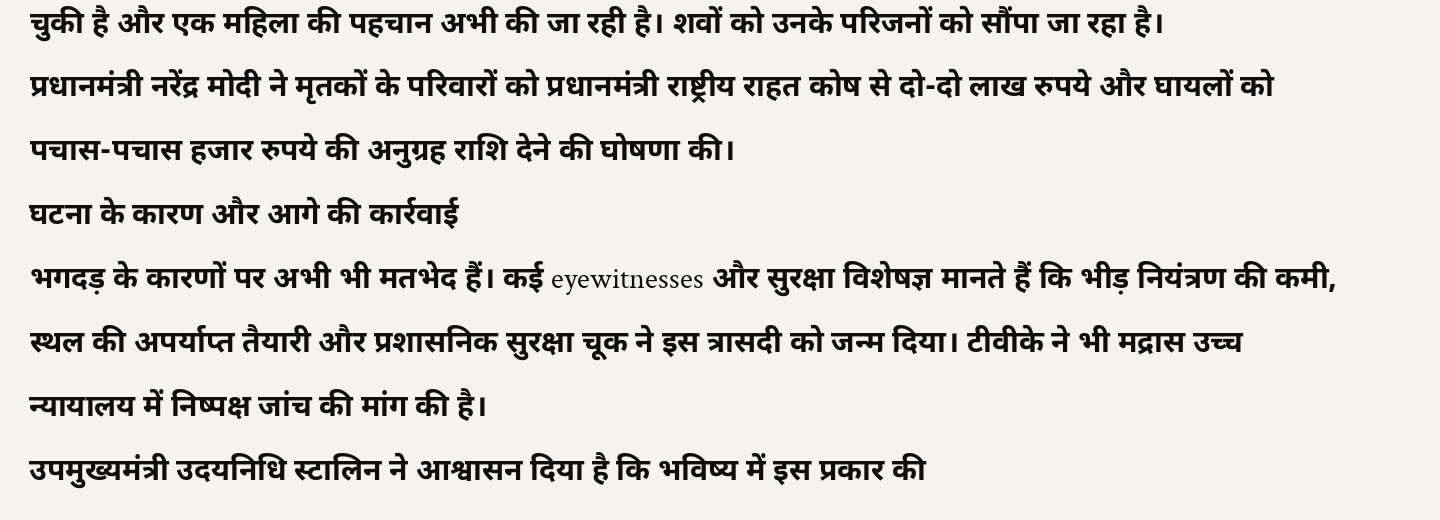चुकी है और एक महिला की पहचान अभी की जा रही है। शवों को उनके परिजनों को सौंपा जा रहा है।
प्रधानमंत्री नरेंद्र मोदी ने मृतकों के परिवारों को प्रधानमंत्री राष्ट्रीय राहत कोष से दो-दो लाख रुपये और घायलों को पचास-पचास हजार रुपये की अनुग्रह राशि देने की घोषणा की।
घटना के कारण और आगे की कार्रवाई
भगदड़ के कारणों पर अभी भी मतभेद हैं। कई eyewitnesses और सुरक्षा विशेषज्ञ मानते हैं कि भीड़ नियंत्रण की कमी, स्थल की अपर्याप्त तैयारी और प्रशासनिक सुरक्षा चूक ने इस त्रासदी को जन्म दिया। टीवीके ने भी मद्रास उच्च न्यायालय में निष्पक्ष जांच की मांग की है।
उपमुख्यमंत्री उदयनिधि स्टालिन ने आश्वासन दिया है कि भविष्य में इस प्रकार की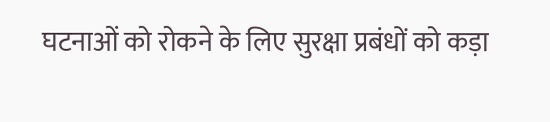घटनाओं को रोकने के लिए सुरक्षा प्रबंधों को कड़ा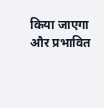किया जाएगा और प्रभावित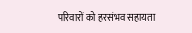परिवारों को हरसंभव सहायता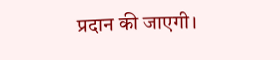प्रदान की जाएगी।